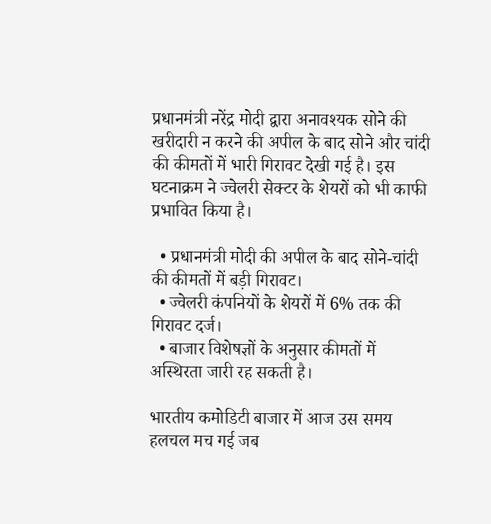प्रधानमंत्री नरेंद्र मोदी द्वारा अनावश्यक सोने की खरीदारी न करने की अपील के बाद सोने और चांदी की कीमतों में भारी गिरावट देखी गई है। इस घटनाक्रम ने ज्वेलरी सेक्टर के शेयरों को भी काफी प्रभावित किया है।

  • प्रधानमंत्री मोदी की अपील के बाद सोने-चांदी की कीमतों में बड़ी गिरावट।
  • ज्वेलरी कंपनियों के शेयरों में 6% तक की गिरावट दर्ज।
  • बाजार विशेषज्ञों के अनुसार कीमतों में अस्थिरता जारी रह सकती है।

भारतीय कमोडिटी बाजार में आज उस समय हलचल मच गई जब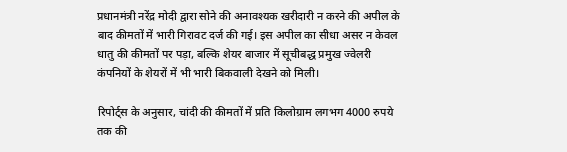प्रधानमंत्री नरेंद्र मोदी द्वारा सोने की अनावश्यक खरीदारी न करने की अपील के बाद कीमतों में भारी गिरावट दर्ज की गई। इस अपील का सीधा असर न केवल धातु की कीमतों पर पड़ा, बल्कि शेयर बाजार में सूचीबद्ध प्रमुख ज्वेलरी कंपनियों के शेयरों में भी भारी बिकवाली देखने को मिली।

रिपोर्ट्स के अनुसार, चांदी की कीमतों में प्रति किलोग्राम लगभग 4000 रुपये तक की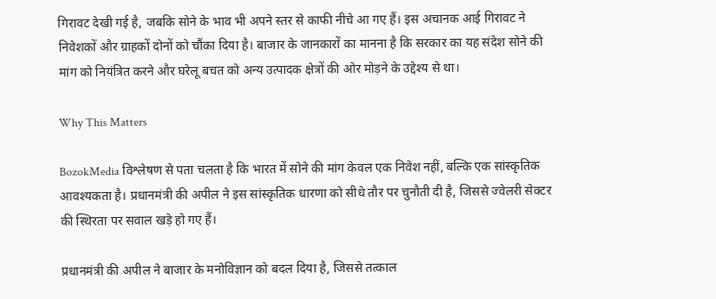गिरावट देखी गई है, जबकि सोने के भाव भी अपने स्तर से काफी नीचे आ गए हैं। इस अचानक आई गिरावट ने निवेशकों और ग्राहकों दोनों को चौंका दिया है। बाजार के जानकारों का मानना है कि सरकार का यह संदेश सोने की मांग को नियंत्रित करने और घरेलू बचत को अन्य उत्पादक क्षेत्रों की ओर मोड़ने के उद्देश्य से था।

Why This Matters

BozokMedia विश्लेषण से पता चलता है कि भारत में सोने की मांग केवल एक निवेश नहीं, बल्कि एक सांस्कृतिक आवश्यकता है। प्रधानमंत्री की अपील ने इस सांस्कृतिक धारणा को सीधे तौर पर चुनौती दी है, जिससे ज्वेलरी सेक्टर की स्थिरता पर सवाल खड़े हो गए हैं।

प्रधानमंत्री की अपील ने बाजार के मनोविज्ञान को बदल दिया है, जिससे तत्काल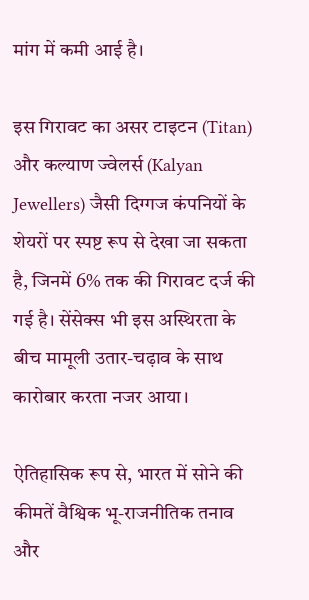मांग में कमी आई है।

इस गिरावट का असर टाइटन (Titan) और कल्याण ज्वेलर्स (Kalyan Jewellers) जैसी दिग्गज कंपनियों के शेयरों पर स्पष्ट रूप से देखा जा सकता है, जिनमें 6% तक की गिरावट दर्ज की गई है। सेंसेक्स भी इस अस्थिरता के बीच मामूली उतार-चढ़ाव के साथ कारोबार करता नजर आया।

ऐतिहासिक रूप से, भारत में सोने की कीमतें वैश्विक भू-राजनीतिक तनाव और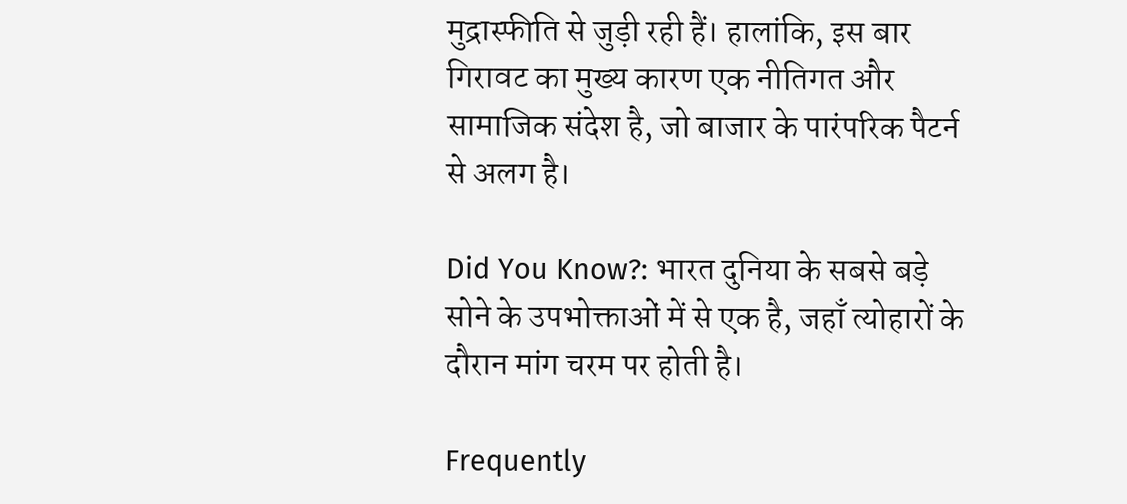मुद्रास्फीति से जुड़ी रही हैं। हालांकि, इस बार गिरावट का मुख्य कारण एक नीतिगत और सामाजिक संदेश है, जो बाजार के पारंपरिक पैटर्न से अलग है।

Did You Know?: भारत दुनिया के सबसे बड़े सोने के उपभोक्ताओं में से एक है, जहाँ त्योहारों के दौरान मांग चरम पर होती है।

Frequently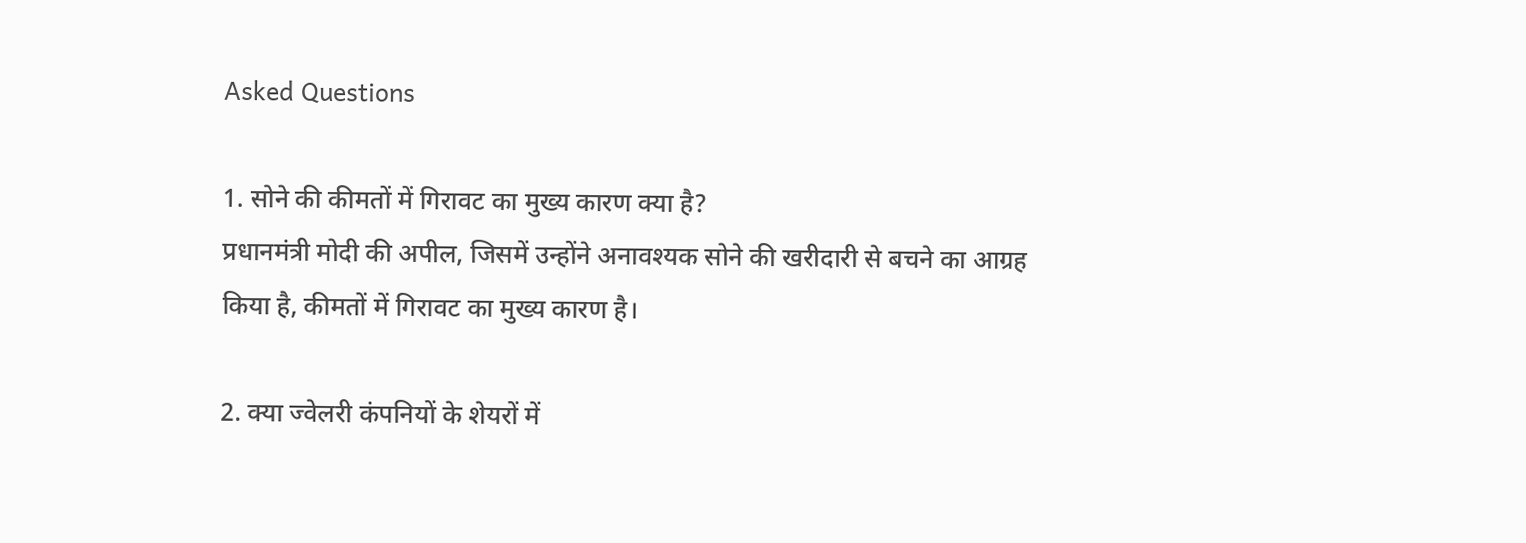Asked Questions

1. सोने की कीमतों में गिरावट का मुख्य कारण क्या है?
प्रधानमंत्री मोदी की अपील, जिसमें उन्होंने अनावश्यक सोने की खरीदारी से बचने का आग्रह किया है, कीमतों में गिरावट का मुख्य कारण है।

2. क्या ज्वेलरी कंपनियों के शेयरों में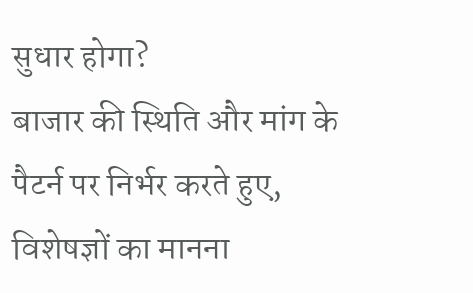सुधार होगा?
बाजार की स्थिति और मांग के पैटर्न पर निर्भर करते हुए, विशेषज्ञों का मानना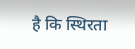है कि स्थिरता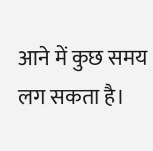आने में कुछ समय लग सकता है।